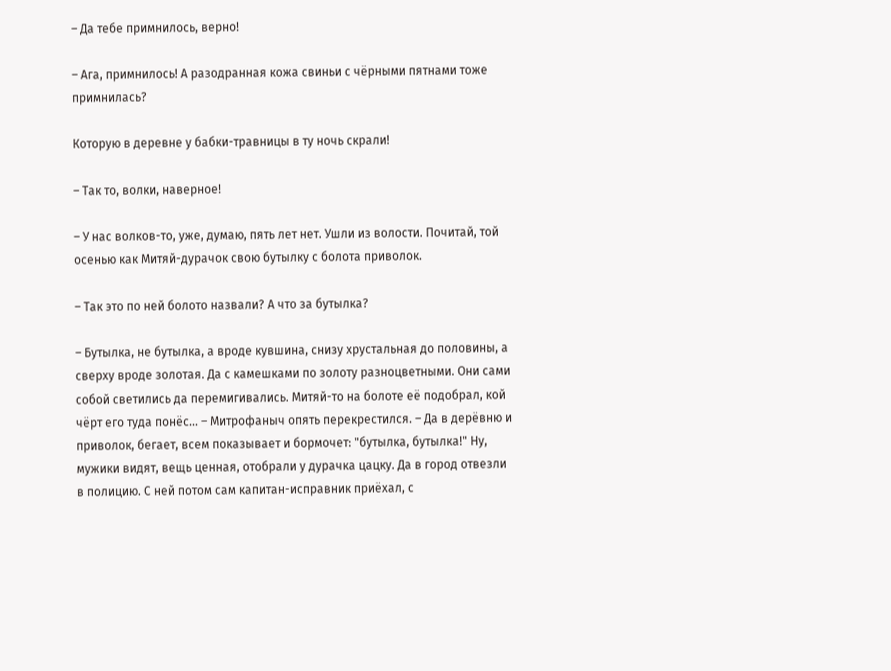– Да тебе примнилось, верно!

– Ага, примнилось! А разодранная кожа свиньи с чёрными пятнами тоже примнилась?

Которую в деревне у бабки-травницы в ту ночь скрали!

– Так то, волки, наверное!

– У нас волков-то, уже, думаю, пять лет нет. Ушли из волости. Почитай, той осенью как Митяй-дурачок свою бутылку с болота приволок.

– Так это по ней болото назвали? А что за бутылка?

– Бутылка, не бутылка, а вроде кувшина, снизу хрустальная до половины, а сверху вроде золотая. Да с камешками по золоту разноцветными. Они сами собой светились да перемигивались. Митяй-то на болоте её подобрал, кой чёрт его туда понёс… – Митрофаныч опять перекрестился. – Да в дерёвню и приволок, бегает, всем показывает и бормочет: "бутылка, бутылка!" Ну, мужики видят, вещь ценная, отобрали у дурачка цацку. Да в город отвезли в полицию. С ней потом сам капитан-исправник приёхал, с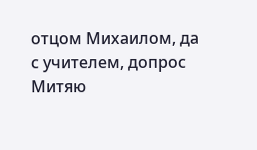отцом Михаилом, да с учителем, допрос Митяю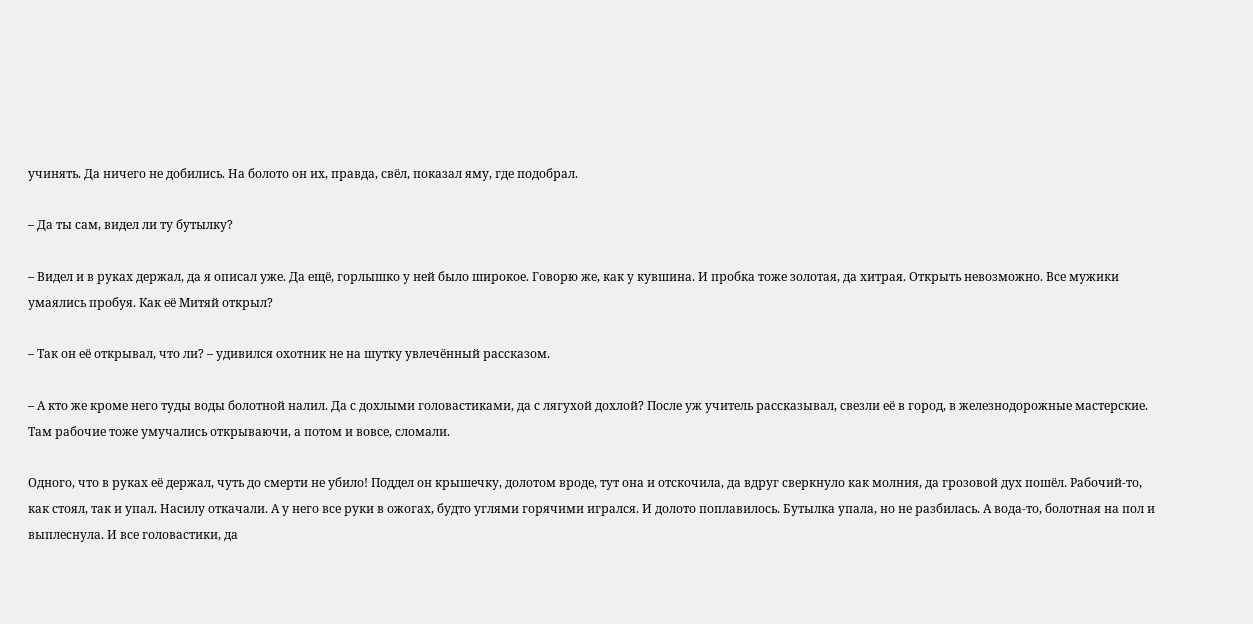учинять. Да ничего не добились. На болото он их, правда, свёл, показал яму, где подобрал.

– Да ты сам, видел ли ту бутылку?

– Видел и в руках держал, да я описал уже. Да ещё, горлышко у ней было широкое. Говорю же, как у кувшина. И пробка тоже золотая, да хитрая. Открыть невозможно. Все мужики умаялись пробуя. Как её Митяй открыл?

– Так он её открывал, что ли? – удивился охотник не на шутку увлечённый рассказом.

– А кто же кроме него туды воды болотной налил. Да с дохлыми головастиками, да с лягухой дохлой? После уж учитель рассказывал, свезли её в город, в железнодорожные мастерские. Там рабочие тоже умучались открываючи, а потом и вовсе, сломали.

Одного, что в руках её держал, чуть до смерти не убило! Поддел он крышечку, долотом вроде, тут она и отскочила, да вдруг сверкнуло как молния, да грозовой дух пошёл. Рабочий-то, как стоял, так и упал. Насилу откачали. А у него все руки в ожогах, будто углями горячими игрался. И долото поплавилось. Бутылка упала, но не разбилась. А вода-то, болотная на пол и выплеснула. И все головастики, да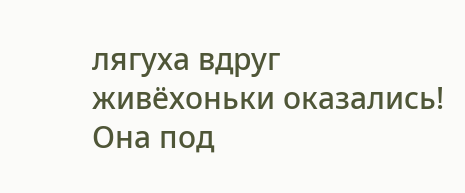лягуха вдруг живёхоньки оказались! Она под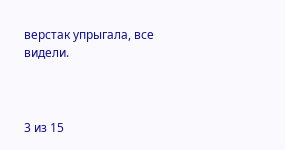верстак упрыгала, все видели.



3 из 15